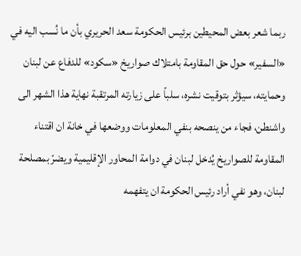ربما شعر بعض المحيطين برئيس الحكومة سعد الحريري بأن ما نُسب اليه في «السفير» حول حق المقاومة بامتلاك صواريخ «سكود» للدفاع عن لبنان وحمايته، سيؤثر بتوقيت نشره، سلباً على زيارته المرتقبة نهاية هذا الشهر الى واشنطن، فجاء من ينصحه بنفي المعلومات ووضعها في خانة ان اقتناء المقاومة للصواريخ يُدخل لبنان في دوامة المحاور الإقليمية ويضرّ بمصلحة لبنان، وهو نفي أراد رئيس الحكومة ان يتفهمه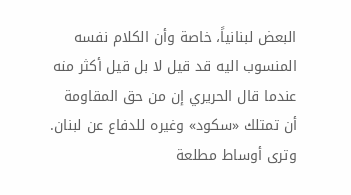البعض لبنانياً، خاصة وأن الكلام نفسه المنسوب اليه قد قيل لا بل قيل أكثر منه عندما قال الحريري إن من حق المقاومة أن تمتلك «سكود» وغيره للدفاع عن لبنان.
وترى أوساط مطلعة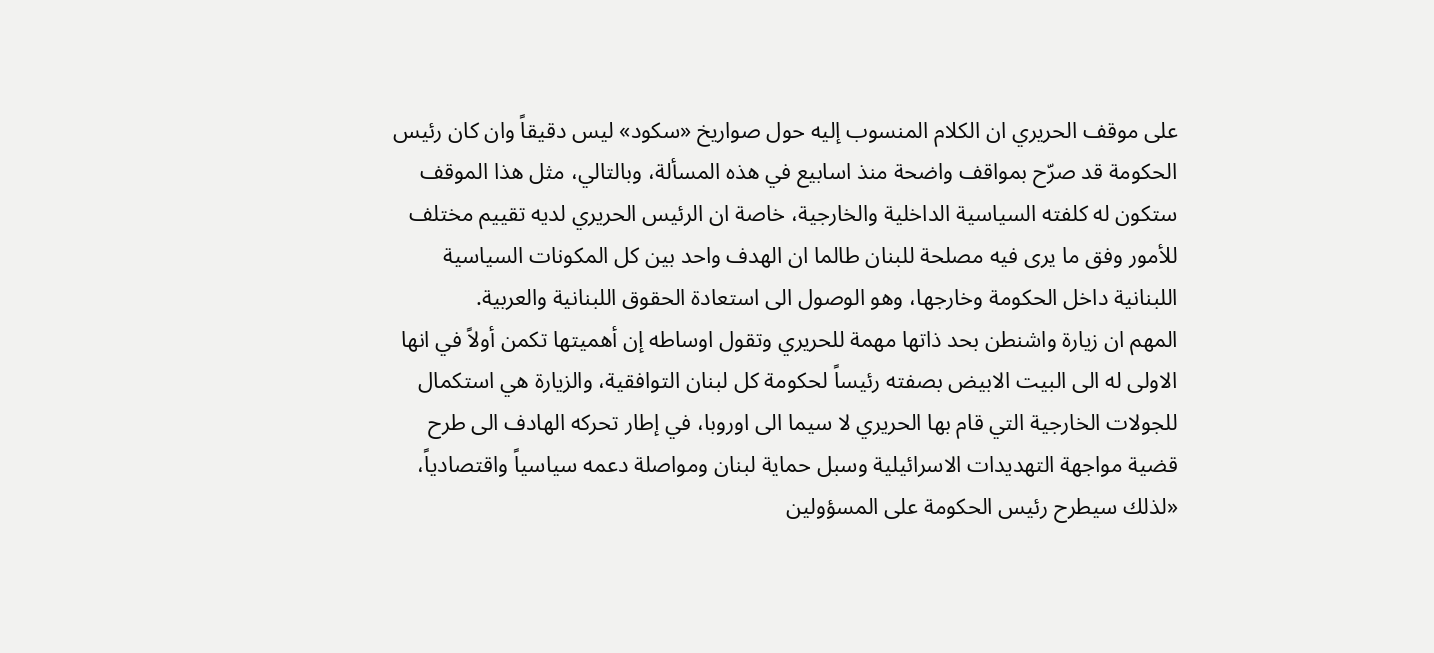على موقف الحريري ان الكلام المنسوب إليه حول صواريخ «سكود» ليس دقيقاً وان كان رئيس الحكومة قد صرّح بمواقف واضحة منذ اسابيع في هذه المسألة، وبالتالي، مثل هذا الموقف ستكون له كلفته السياسية الداخلية والخارجية، خاصة ان الرئيس الحريري لديه تقييم مختلف للأمور وفق ما يرى فيه مصلحة للبنان طالما ان الهدف واحد بين كل المكونات السياسية اللبنانية داخل الحكومة وخارجها، وهو الوصول الى استعادة الحقوق اللبنانية والعربية.
المهم ان زيارة واشنطن بحد ذاتها مهمة للحريري وتقول اوساطه إن أهميتها تكمن أولاً في انها الاولى له الى البيت الابيض بصفته رئيساً لحكومة كل لبنان التوافقية، والزيارة هي استكمال للجولات الخارجية التي قام بها الحريري لا سيما الى اوروبا، في إطار تحركه الهادف الى طرح قضية مواجهة التهديدات الاسرائيلية وسبل حماية لبنان ومواصلة دعمه سياسياً واقتصادياً، «لذلك سيطرح رئيس الحكومة على المسؤولين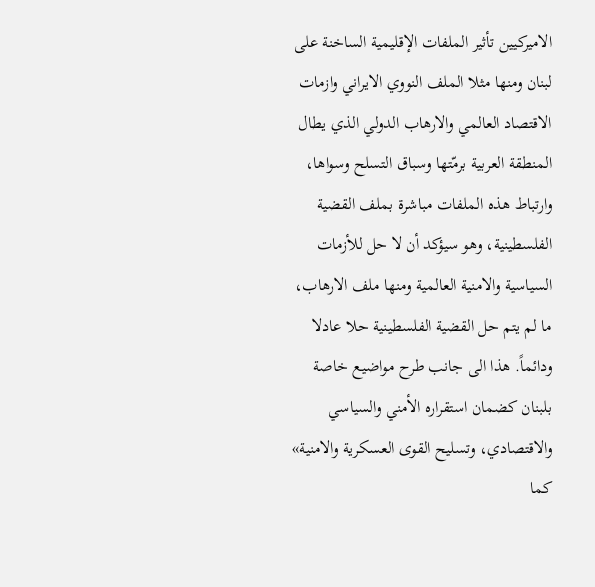الاميركيين تأثير الملفات الإقليمية الساخنة على لبنان ومنها مثلا الملف النووي الايراني وازمات الاقتصاد العالمي والارهاب الدولي الذي يطال المنطقة العربية برمّتها وسباق التسلح وسواها، وارتباط هذه الملفات مباشرة بملف القضية الفلسطينية، وهو سيؤكد أن لا حل للأزمات السياسية والامنية العالمية ومنها ملف الارهاب، ما لم يتم حل القضية الفلسطينية حلا عادلا ودائماً. هذا الى جانب طرح مواضيع خاصة بلبنان كضمان استقراره الأمني والسياسي والاقتصادي، وتسليح القوى العسكرية والامنية» كما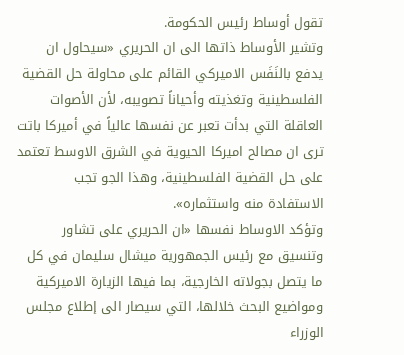تقول أوساط رئيس الحكومة.
وتشير الأوساط ذاتها الى ان الحريري «سيحاول ان يدفع بالنَفَس الاميركي القائم على محاولة حل القضية الفلسطينية وتغذيته وأحياناً تصويبه، لأن الأصوات العاقلة التي بدأت تعبر عن نفسها عالياً في أميركا باتت ترى ان مصالح اميركا الحيوية في الشرق الاوسط تعتمد على حل القضية الفلسطينية، وهذا الجو تجب الاستفادة منه واستثماره».
وتؤكد الاوساط نفسها «ان الحريري على تشاور وتنسيق مع رئيس الجمهورية ميشال سليمان في كل ما يتصل بجولاته الخارجية، بما فيها الزيارة الاميركية ومواضيع البحث خلالها، التي سيصار الى إطلاع مجلس الوزراء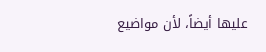عليها أيضاً، لأن مواضيع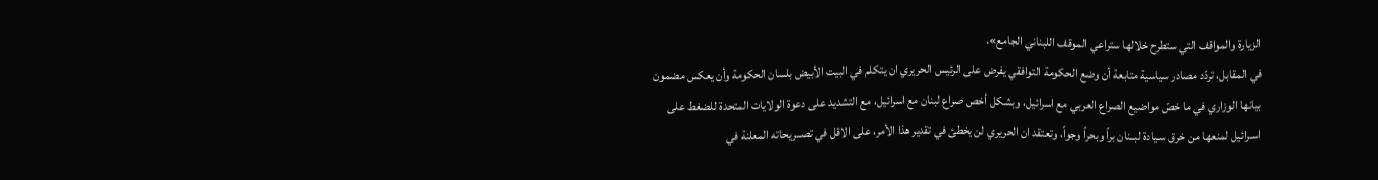الزيارة والمواقف التي ستطرح خلالها ستراعي الموقف اللبناني الجامع».
في المقابل، تردّد مصادر سياسية متابعة أن وضع الحكومة التوافقي يفرض على الرئيس الحريري ان يتكلم في البيت الأبيض بلسان الحكومة وأن يعكس مضمون بيانها الوزاري في ما خصّ مواضيع الصراع العربي مع اسرائيل، وبشكل أخص صراع لبنان مع اسرائيل، مع التشديد على دعوة الولايات المتحدة للضغط على اسـرائيل لمنعها من خرق سـيادة لبــنان براً وبحراً وجواً، وتعتقد ان الحريري لن يخطئ في تقدير هذا الأمر، على الاقل في تصــريحاته المعلنة في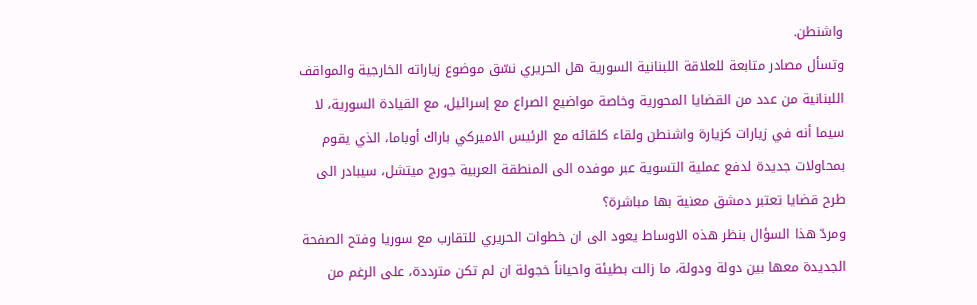واشنطن.
وتسأل مصادر متابعة للعلاقة اللبنانية السورية هل الحريري نسّق موضوع زياراته الخارجية والمواقف اللبنانية من عدد من القضايا المحورية وخاصة مواضيع الصراع مع إسرائيل، مع القيادة السورية، لا سيما أنه في زيارات كزيارة واشنطن ولقاء كلقائه مع الرئيس الاميركي باراك أوباما، الذي يقوم بمحاولات جديدة لدفع عملية التسوية عبر موفده الى المنطقة العربية جورج ميتشل، سيبادر الى طرح قضايا تعتبر دمشق معنية بها مباشرة؟
ومردّ هذا السؤال بنظر هذه الاوساط يعود الى ان خطوات الحريري للتقارب مع سوريا وفتح الصفحة الجديدة معها بين دولة ودولة، ما زالت بطيئة واحياناً خجولة ان لم تكن مترددة، على الرغم من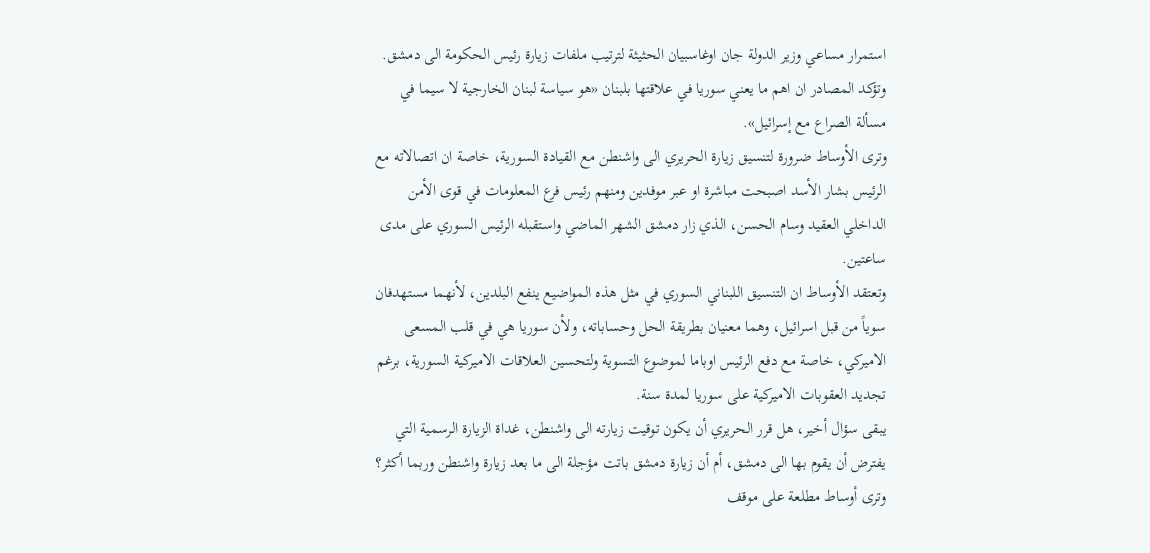استمرار مساعي وزير الدولة جان اوغاسبيان الحثيثة لترتيب ملفات زيارة رئيس الحكومة الى دمشق. وتؤكد المصادر ان اهم ما يعني سوريا في علاقتها بلبنان «هو سياسة لبنان الخارجية لا سيما في مسألة الصراع مع إسرائيل».
وترى الأوساط ضرورة لتنسيق زيارة الحريري الى واشنطن مع القيادة السورية، خاصة ان اتصالاته مع الرئيس بشار الأسد اصبحت مباشرة او عبر موفدين ومنهم رئيس فرع المعلومات في قوى الأمن الداخلي العقيد وسام الحسن، الذي زار دمشق الشهر الماضي واسـتقبله الرئيس السوري على مدى ساعتين.
وتعتقد الأوساط ان التنسيق اللبناني السوري في مثل هذه المواضيع ينفع البلدين، لأنهما مستهدفان سوياً من قبل اسرائيل، وهما معنيان بطريقة الحل وحساباته، ولأن سوريا هي في قلب المسعى الاميركي، خاصة مع دفع الرئيس اوباما لموضوع التسوية ولتحسين العلاقات الاميركية السورية، برغم تجديد العقوبات الاميركية على سوريا لمدة سنة.
يبقى سؤال أخير، هل قرر الحريري أن يكون توقيت زيارته الى واشنطن، غداة الزيارة الرسمية التي يفترض أن يقوم بها الى دمشق، أم أن زيارة دمشق باتت مؤجلة الى ما بعد زيارة واشنطن وربما أكثر؟
وترى أوساط مطلعة على موقف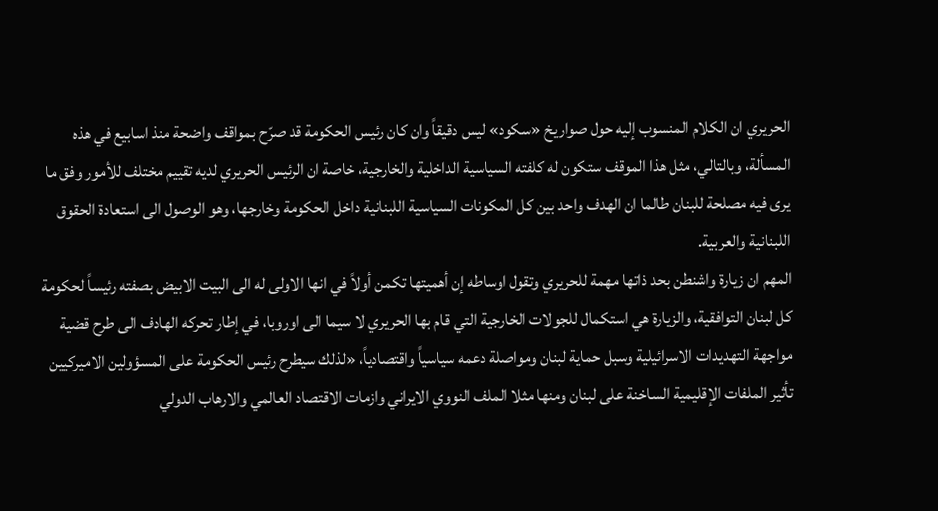الحريري ان الكلام المنسوب إليه حول صواريخ «سكود» ليس دقيقاً وان كان رئيس الحكومة قد صرّح بمواقف واضحة منذ اسابيع في هذه المسألة، وبالتالي، مثل هذا الموقف ستكون له كلفته السياسية الداخلية والخارجية، خاصة ان الرئيس الحريري لديه تقييم مختلف للأمور وفق ما يرى فيه مصلحة للبنان طالما ان الهدف واحد بين كل المكونات السياسية اللبنانية داخل الحكومة وخارجها، وهو الوصول الى استعادة الحقوق اللبنانية والعربية.
المهم ان زيارة واشنطن بحد ذاتها مهمة للحريري وتقول اوساطه إن أهميتها تكمن أولاً في انها الاولى له الى البيت الابيض بصفته رئيساً لحكومة كل لبنان التوافقية، والزيارة هي استكمال للجولات الخارجية التي قام بها الحريري لا سيما الى اوروبا، في إطار تحركه الهادف الى طرح قضية مواجهة التهديدات الاسرائيلية وسبل حماية لبنان ومواصلة دعمه سياسياً واقتصادياً، «لذلك سيطرح رئيس الحكومة على المسؤولين الاميركيين تأثير الملفات الإقليمية الساخنة على لبنان ومنها مثلا الملف النووي الايراني وازمات الاقتصاد العالمي والارهاب الدولي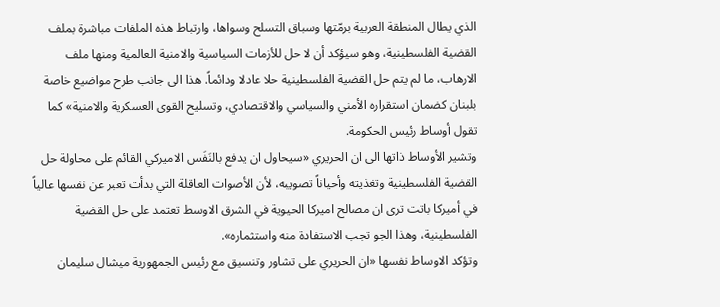الذي يطال المنطقة العربية برمّتها وسباق التسلح وسواها، وارتباط هذه الملفات مباشرة بملف القضية الفلسطينية، وهو سيؤكد أن لا حل للأزمات السياسية والامنية العالمية ومنها ملف الارهاب، ما لم يتم حل القضية الفلسطينية حلا عادلا ودائماً. هذا الى جانب طرح مواضيع خاصة بلبنان كضمان استقراره الأمني والسياسي والاقتصادي، وتسليح القوى العسكرية والامنية» كما تقول أوساط رئيس الحكومة.
وتشير الأوساط ذاتها الى ان الحريري «سيحاول ان يدفع بالنَفَس الاميركي القائم على محاولة حل القضية الفلسطينية وتغذيته وأحياناً تصويبه، لأن الأصوات العاقلة التي بدأت تعبر عن نفسها عالياً في أميركا باتت ترى ان مصالح اميركا الحيوية في الشرق الاوسط تعتمد على حل القضية الفلسطينية، وهذا الجو تجب الاستفادة منه واستثماره».
وتؤكد الاوساط نفسها «ان الحريري على تشاور وتنسيق مع رئيس الجمهورية ميشال سليمان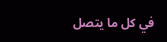في كل ما يتصل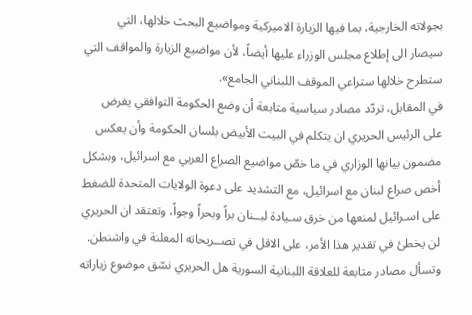بجولاته الخارجية، بما فيها الزيارة الاميركية ومواضيع البحث خلالها، التي سيصار الى إطلاع مجلس الوزراء عليها أيضاً، لأن مواضيع الزيارة والمواقف التي ستطرح خلالها ستراعي الموقف اللبناني الجامع».
في المقابل، تردّد مصادر سياسية متابعة أن وضع الحكومة التوافقي يفرض على الرئيس الحريري ان يتكلم في البيت الأبيض بلسان الحكومة وأن يعكس مضمون بيانها الوزاري في ما خصّ مواضيع الصراع العربي مع اسرائيل، وبشكل أخص صراع لبنان مع اسرائيل، مع التشديد على دعوة الولايات المتحدة للضغط على اسـرائيل لمنعها من خرق سـيادة لبــنان براً وبحراً وجواً، وتعتقد ان الحريري لن يخطئ في تقدير هذا الأمر، على الاقل في تصــريحاته المعلنة في واشنطن.
وتسأل مصادر متابعة للعلاقة اللبنانية السورية هل الحريري نسّق موضوع زياراته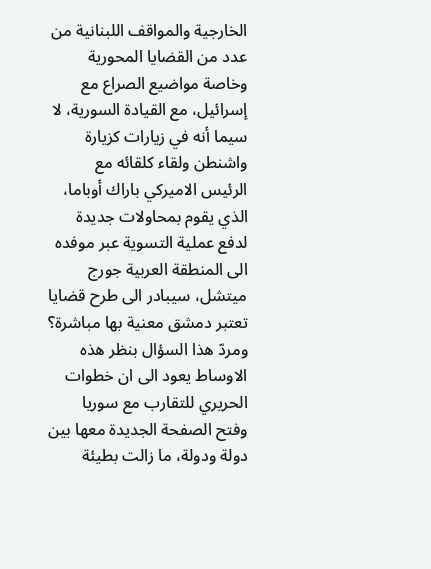الخارجية والمواقف اللبنانية من عدد من القضايا المحورية وخاصة مواضيع الصراع مع إسرائيل، مع القيادة السورية، لا سيما أنه في زيارات كزيارة واشنطن ولقاء كلقائه مع الرئيس الاميركي باراك أوباما، الذي يقوم بمحاولات جديدة لدفع عملية التسوية عبر موفده الى المنطقة العربية جورج ميتشل، سيبادر الى طرح قضايا تعتبر دمشق معنية بها مباشرة؟
ومردّ هذا السؤال بنظر هذه الاوساط يعود الى ان خطوات الحريري للتقارب مع سوريا وفتح الصفحة الجديدة معها بين دولة ودولة، ما زالت بطيئة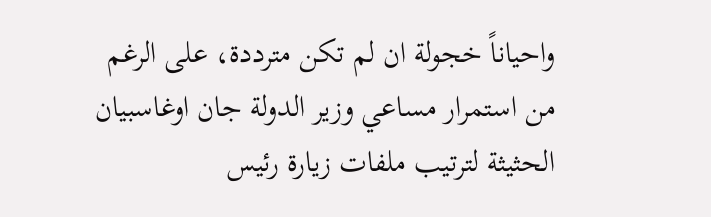واحياناً خجولة ان لم تكن مترددة، على الرغم من استمرار مساعي وزير الدولة جان اوغاسبيان الحثيثة لترتيب ملفات زيارة رئيس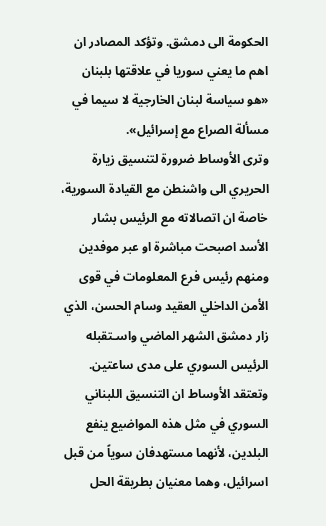الحكومة الى دمشق. وتؤكد المصادر ان اهم ما يعني سوريا في علاقتها بلبنان «هو سياسة لبنان الخارجية لا سيما في مسألة الصراع مع إسرائيل».
وترى الأوساط ضرورة لتنسيق زيارة الحريري الى واشنطن مع القيادة السورية، خاصة ان اتصالاته مع الرئيس بشار الأسد اصبحت مباشرة او عبر موفدين ومنهم رئيس فرع المعلومات في قوى الأمن الداخلي العقيد وسام الحسن، الذي زار دمشق الشهر الماضي واسـتقبله الرئيس السوري على مدى ساعتين.
وتعتقد الأوساط ان التنسيق اللبناني السوري في مثل هذه المواضيع ينفع البلدين، لأنهما مستهدفان سوياً من قبل اسرائيل، وهما معنيان بطريقة الحل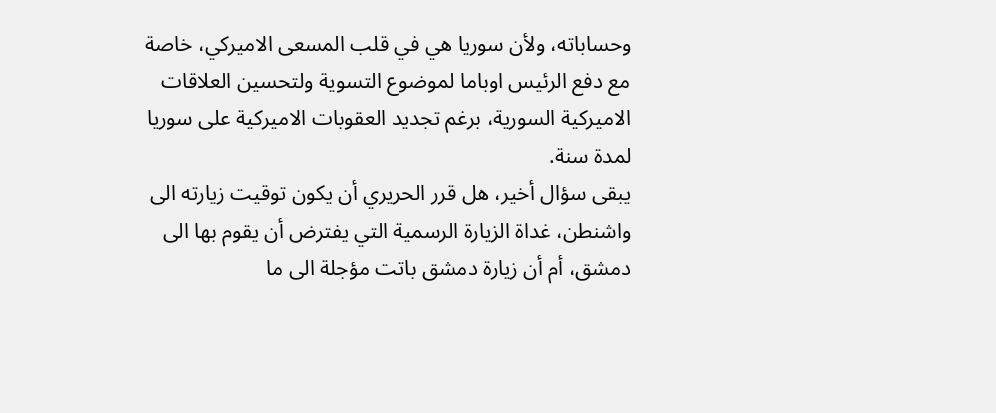وحساباته، ولأن سوريا هي في قلب المسعى الاميركي، خاصة مع دفع الرئيس اوباما لموضوع التسوية ولتحسين العلاقات الاميركية السورية، برغم تجديد العقوبات الاميركية على سوريا لمدة سنة.
يبقى سؤال أخير، هل قرر الحريري أن يكون توقيت زيارته الى واشنطن، غداة الزيارة الرسمية التي يفترض أن يقوم بها الى دمشق، أم أن زيارة دمشق باتت مؤجلة الى ما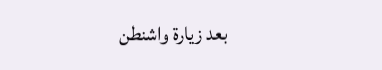بعد زيارة واشنطن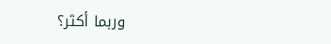وربما أكثر؟